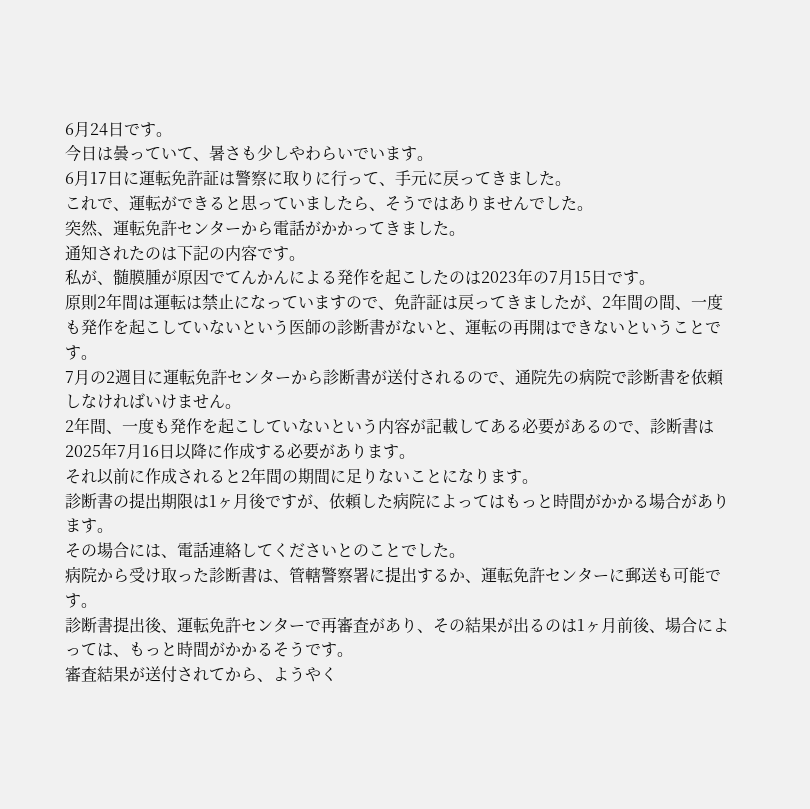6月24日です。
今日は曇っていて、暑さも少しやわらいでいます。
6月17日に運転免許証は警察に取りに行って、手元に戻ってきました。
これで、運転ができると思っていましたら、そうではありませんでした。
突然、運転免許センターから電話がかかってきました。
通知されたのは下記の内容です。
私が、髄膜腫が原因でてんかんによる発作を起こしたのは2023年の7月15日です。
原則2年間は運転は禁止になっていますので、免許証は戻ってきましたが、2年間の間、一度も発作を起こしていないという医師の診断書がないと、運転の再開はできないということです。
7月の2週目に運転免許センターから診断書が送付されるので、通院先の病院で診断書を依頼しなければいけません。
2年間、一度も発作を起こしていないという内容が記載してある必要があるので、診断書は2025年7月16日以降に作成する必要があります。
それ以前に作成されると2年間の期間に足りないことになります。
診断書の提出期限は1ヶ月後ですが、依頼した病院によってはもっと時間がかかる場合があります。
その場合には、電話連絡してくださいとのことでした。
病院から受け取った診断書は、管轄警察署に提出するか、運転免許センターに郵送も可能です。
診断書提出後、運転免許センターで再審査があり、その結果が出るのは1ヶ月前後、場合によっては、もっと時間がかかるそうです。
審査結果が送付されてから、ようやく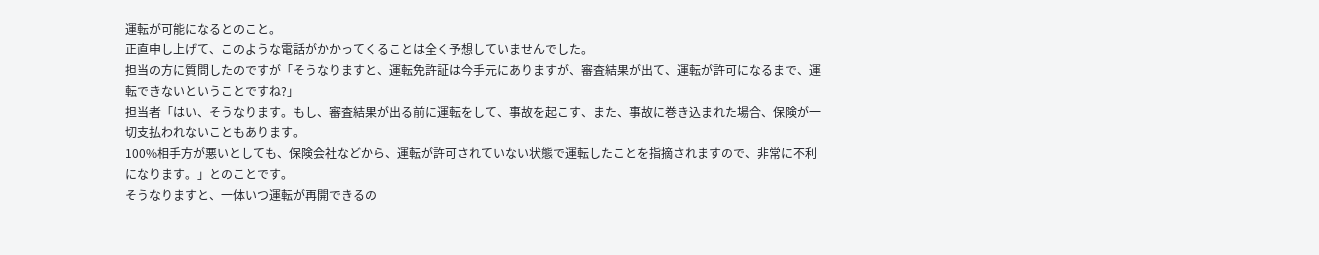運転が可能になるとのこと。
正直申し上げて、このような電話がかかってくることは全く予想していませんでした。
担当の方に質問したのですが「そうなりますと、運転免許証は今手元にありますが、審査結果が出て、運転が許可になるまで、運転できないということですね?」
担当者「はい、そうなります。もし、審査結果が出る前に運転をして、事故を起こす、また、事故に巻き込まれた場合、保険が一切支払われないこともあります。
100%相手方が悪いとしても、保険会社などから、運転が許可されていない状態で運転したことを指摘されますので、非常に不利になります。」とのことです。
そうなりますと、一体いつ運転が再開できるの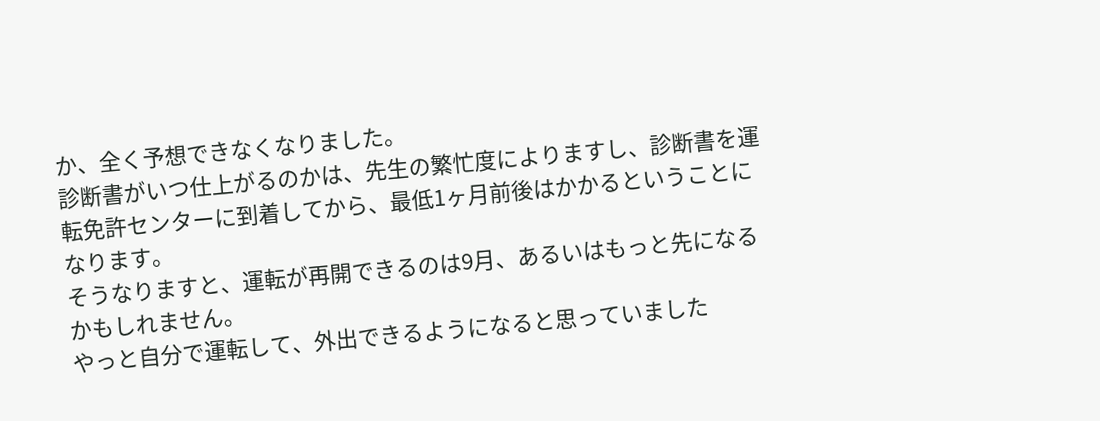か、全く予想できなくなりました。
診断書がいつ仕上がるのかは、先生の繁忙度によりますし、診断書を運転免許センターに到着してから、最低1ヶ月前後はかかるということになります。
そうなりますと、運転が再開できるのは9月、あるいはもっと先になるかもしれません。
やっと自分で運転して、外出できるようになると思っていました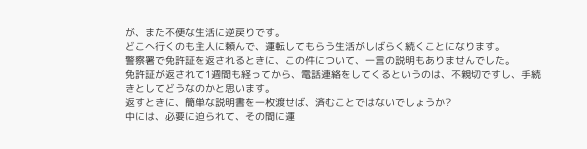が、また不便な生活に逆戻りです。
どこへ行くのも主人に頼んで、運転してもらう生活がしばらく続くことになります。
警察署で免許証を返されるときに、この件について、一言の説明もありませんでした。
免許証が返されて1週間も経ってから、電話連絡をしてくるというのは、不親切ですし、手続きとしてどうなのかと思います。
返すときに、簡単な説明書を一枚渡せば、済むことではないでしょうか?
中には、必要に迫られて、その間に運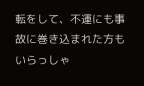転をして、不運にも事故に巻き込まれた方もいらっしゃ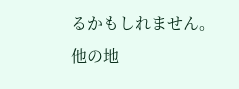るかもしれません。
他の地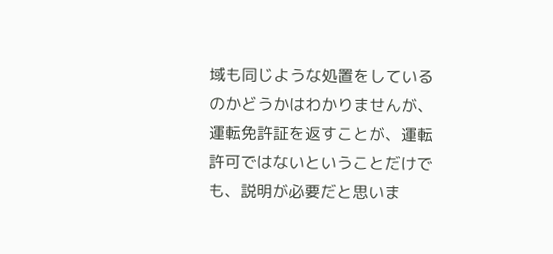域も同じような処置をしているのかどうかはわかりませんが、運転免許証を返すことが、運転許可ではないということだけでも、説明が必要だと思いま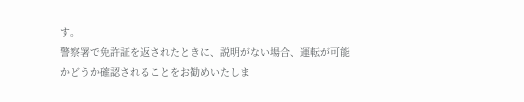す。
警察署で免許証を返されたときに、説明がない場合、運転が可能かどうか確認されることをお勧めいたしま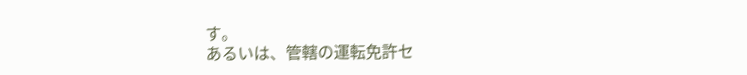す。
あるいは、管轄の運転免許セ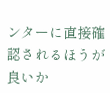ンターに直接確認されるほうが良いか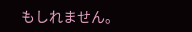もしれません。